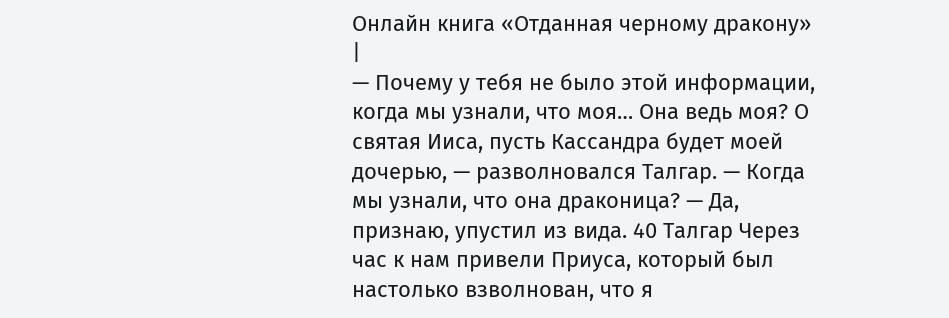Онлайн книга «Отданная черному дракону»
|
— Почему у тебя не было этой информации, когда мы узнали, что моя… Она ведь моя? О святая Ииса, пусть Кассандра будет моей дочерью, — разволновался Талгар. — Когда мы узнали, что она драконица? — Да, признаю, упустил из вида. 40 Талгар Через час к нам привели Приуса, который был настолько взволнован, что я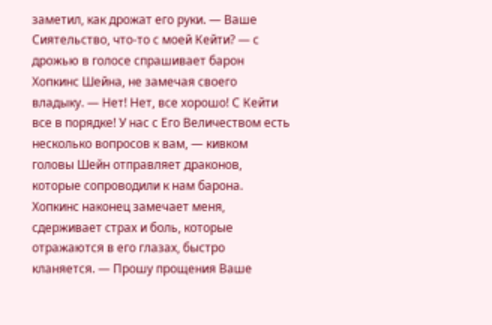заметил, как дрожат его руки. — Ваше Сиятельство, что-то с моей Кейти? — с дрожью в голосе спрашивает барон Хопкинс Шейна, не замечая своего владыку. — Нет! Нет, все хорошо! С Кейти все в порядке! У нас с Его Величеством есть несколько вопросов к вам, — кивком головы Шейн отправляет драконов, которые сопроводили к нам барона. Хопкинс наконец замечает меня, сдерживает страх и боль, которые отражаются в его глазах, быстро кланяется. — Прошу прощения Ваше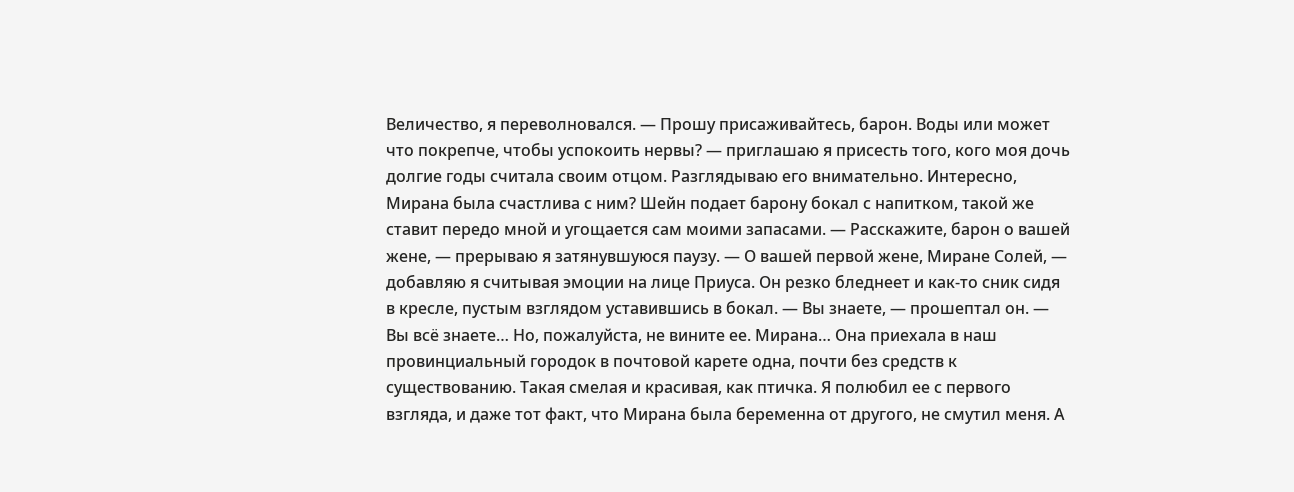Величество, я переволновался. — Прошу присаживайтесь, барон. Воды или может что покрепче, чтобы успокоить нервы? — приглашаю я присесть того, кого моя дочь долгие годы считала своим отцом. Разглядываю его внимательно. Интересно, Мирана была счастлива с ним? Шейн подает барону бокал с напитком, такой же ставит передо мной и угощается сам моими запасами. — Расскажите, барон о вашей жене, — прерываю я затянувшуюся паузу. — О вашей первой жене, Миране Солей, — добавляю я считывая эмоции на лице Приуса. Он резко бледнеет и как-то сник сидя в кресле, пустым взглядом уставившись в бокал. — Вы знаете, — прошептал он. — Вы всё знаете… Но, пожалуйста, не вините ее. Мирана… Она приехала в наш провинциальный городок в почтовой карете одна, почти без средств к существованию. Такая смелая и красивая, как птичка. Я полюбил ее с первого взгляда, и даже тот факт, что Мирана была беременна от другого, не смутил меня. А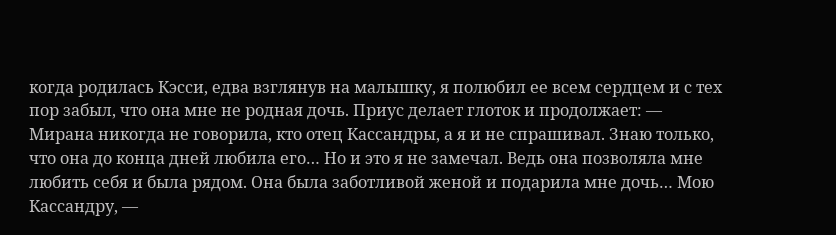когда родилась Кэсси, едва взглянув на малышку, я полюбил ее всем сердцем и с тех пор забыл, что она мне не родная дочь. Приус делает глоток и продолжает: — Мирана никогда не говорила, кто отец Кассандры, а я и не спрашивал. Знаю только, что она до конца дней любила его… Но и это я не замечал. Ведь она позволяла мне любить себя и была рядом. Она была заботливой женой и подарила мне дочь… Мою Кассандру, —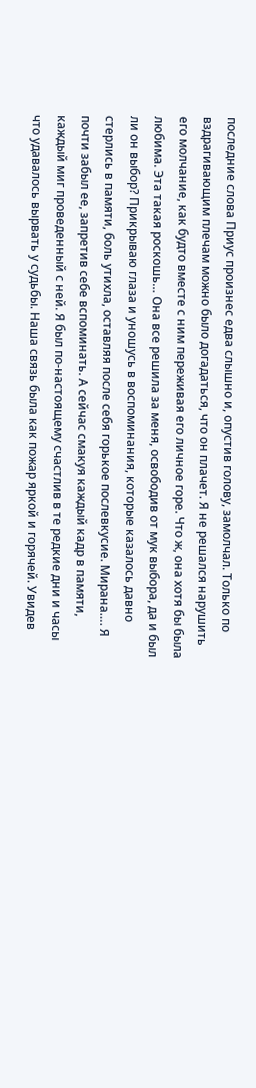последние слова Приус произнес едва слышно и, опустив голову, замолчал. Только по вздрагивающим плечам можно было догадаться, что он плачет. Я не решался нарушить его молчание, как будто вместе с ним переживая его личное горе. Что ж, она хотя бы была любима. Эта такая роскошь… Она все решила за меня, освободив от мук выбора, да и был ли он выбор? Прикрываю глаза и уношусь в воспоминания, которые казалось давно стерлись в памяти, боль утихла, оставляя после себя горькое послевкусие. Мирана…. Я почти забыл ее, запретив себе вспоминать. А сейчас смакуя каждый кадр в памяти, каждый миг проведенный с ней. Я был по-настоящему счастлив в те редкие дни и часы что удавалось вырвать у судьбы. Наша связь была как пожар яркой и горячей. Увидев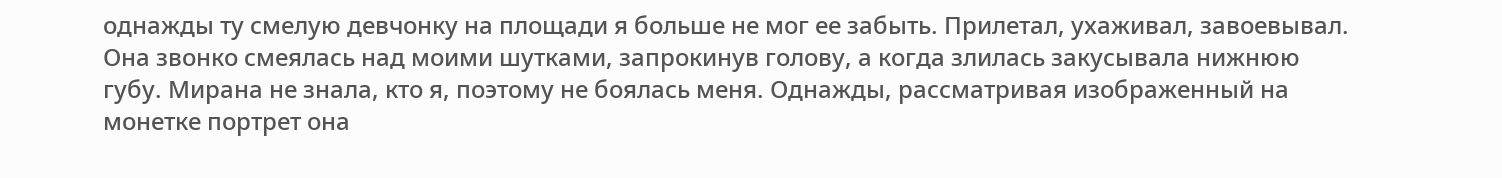однажды ту смелую девчонку на площади я больше не мог ее забыть. Прилетал, ухаживал, завоевывал. Она звонко смеялась над моими шутками, запрокинув голову, а когда злилась закусывала нижнюю губу. Мирана не знала, кто я, поэтому не боялась меня. Однажды, рассматривая изображенный на монетке портрет она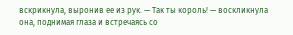вскрикнула, выронив ее из рук. — Так ты король! — воскликнула она, поднимая глаза и встречаясь со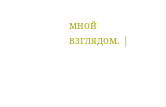мной взглядом. |